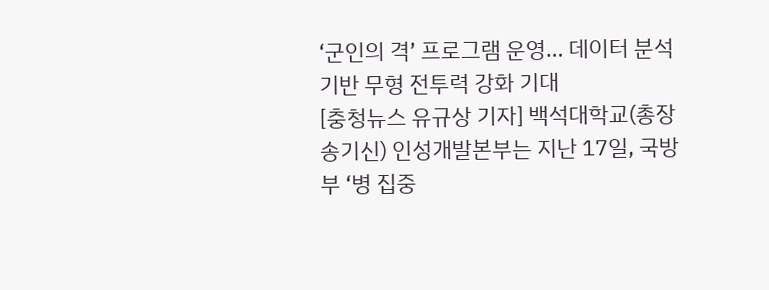‘군인의 격’ 프로그램 운영… 데이터 분석 기반 무형 전투력 강화 기대
[충청뉴스 유규상 기자] 백석대학교(총장 송기신) 인성개발본부는 지난 17일, 국방부 ‘병 집중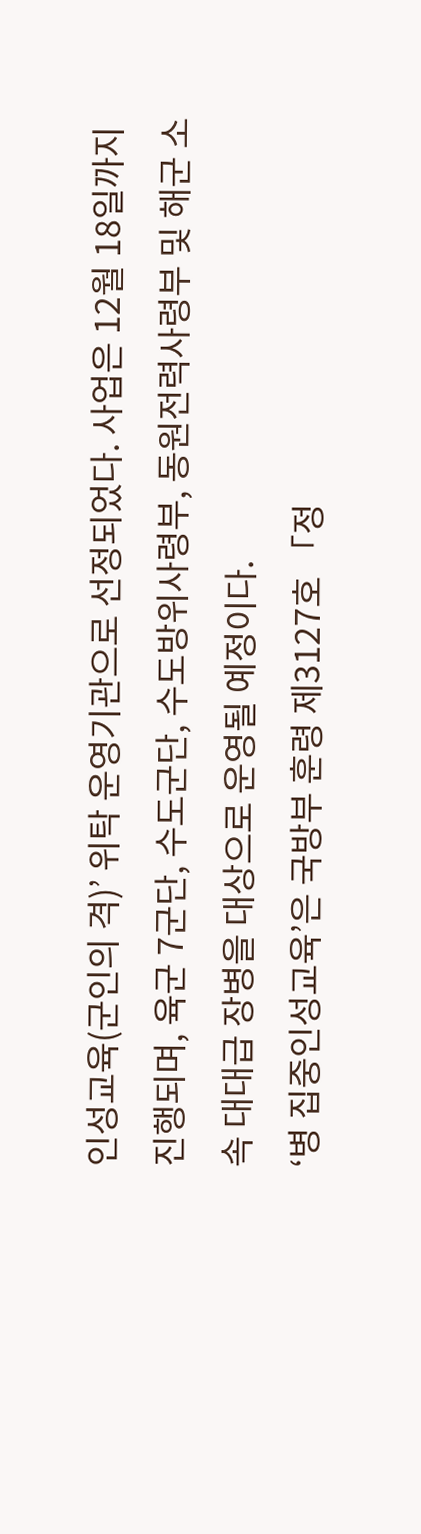인성교육(군인의 격)’ 위탁 운영기관으로 선정되었다. 사업은 12월 18일까지 진행되며, 육군 7군단, 수도군단, 수도방위사령부, 동원전력사령부 및 해군 소속 대대급 장병을 대상으로 운영될 예정이다.
‘병 집중인성교육’은 국방부 훈령 제3127호 「정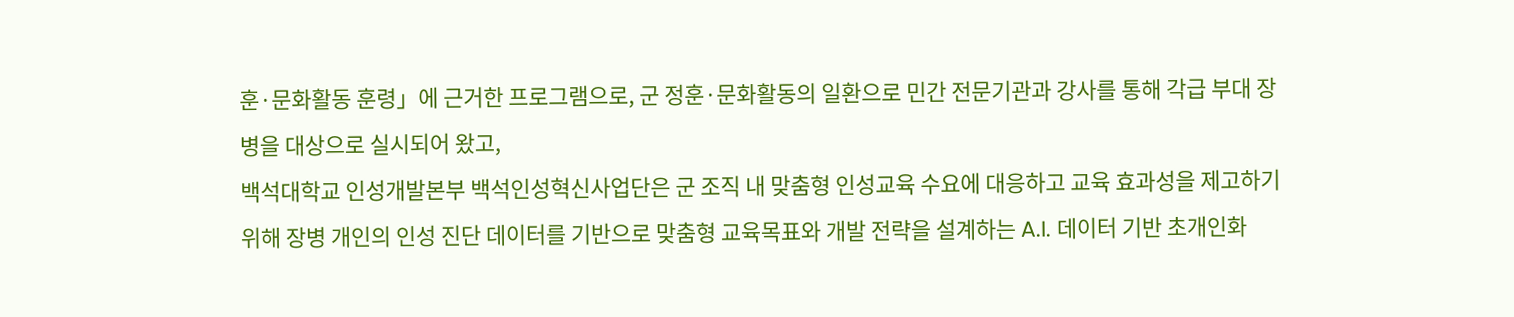훈·문화활동 훈령」에 근거한 프로그램으로, 군 정훈·문화활동의 일환으로 민간 전문기관과 강사를 통해 각급 부대 장병을 대상으로 실시되어 왔고,
백석대학교 인성개발본부 백석인성혁신사업단은 군 조직 내 맞춤형 인성교육 수요에 대응하고 교육 효과성을 제고하기 위해 장병 개인의 인성 진단 데이터를 기반으로 맞춤형 교육목표와 개발 전략을 설계하는 A.I. 데이터 기반 초개인화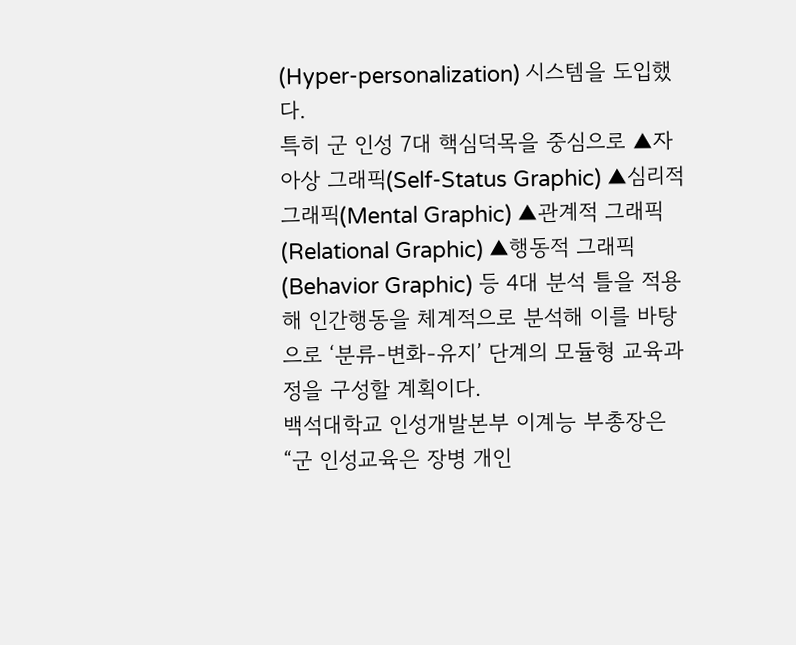(Hyper-personalization) 시스템을 도입했다.
특히 군 인성 7대 핵심덕목을 중심으로 ▲자아상 그래픽(Self-Status Graphic) ▲심리적 그래픽(Mental Graphic) ▲관계적 그래픽(Relational Graphic) ▲행동적 그래픽(Behavior Graphic) 등 4대 분석 틀을 적용해 인간행동을 체계적으로 분석해 이를 바탕으로 ‘분류-변화-유지’ 단계의 모듈형 교육과정을 구성할 계획이다.
백석대학교 인성개발본부 이계능 부총장은 “군 인성교육은 장병 개인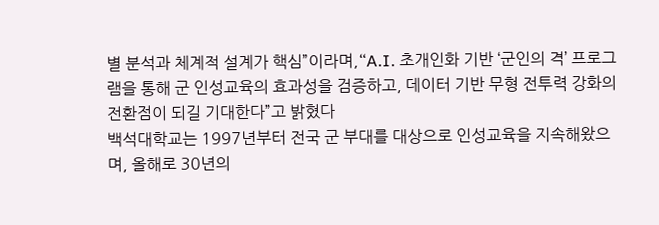별 분석과 체계적 설계가 핵심”이라며,“A.I. 초개인화 기반 ‘군인의 격’ 프로그램을 통해 군 인성교육의 효과성을 검증하고, 데이터 기반 무형 전투력 강화의 전환점이 되길 기대한다”고 밝혔다
백석대학교는 1997년부터 전국 군 부대를 대상으로 인성교육을 지속해왔으며, 올해로 30년의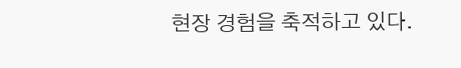현장 경험을 축적하고 있다.